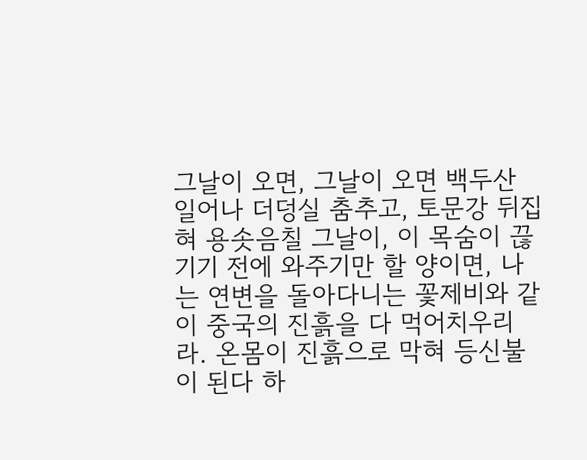그날이 오면, 그날이 오면 백두산 일어나 더덩실 춤추고, 토문강 뒤집혀 용솟음칠 그날이, 이 목숨이 끊기기 전에 와주기만 할 양이면, 나는 연변을 돌아다니는 꽃제비와 같이 중국의 진흙을 다 먹어치우리라. 온몸이 진흙으로 막혀 등신불이 된다 하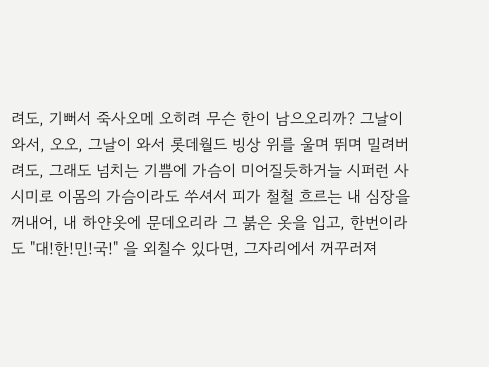려도, 기뻐서 죽사오메 오히려 무슨 한이 남으오리까? 그날이 와서, 오오, 그날이 와서 롯데월드 빙상 위를 울며 뛰며 밀려버려도, 그래도 넘치는 기쁨에 가슴이 미어질듯하거늘 시퍼런 사시미로 이몸의 가슴이라도 쑤셔서 피가 철철 흐르는 내 심장을 꺼내어, 내 하얀옷에 문데오리라 그 붉은 옷을 입고, 한번이라도 "대!한!민!국!" 을 외칠수 있다면, 그자리에서 꺼꾸러져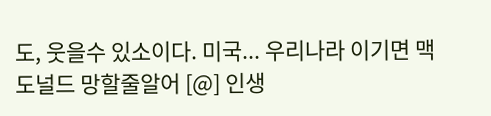도, 웃을수 있소이다. 미국... 우리나라 이기면 맥도널드 망할줄알어 [@] 인생